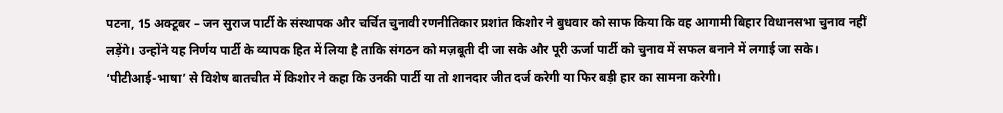पटना, 15 अक्टूबर – जन सुराज पार्टी के संस्थापक और चर्चित चुनावी रणनीतिकार प्रशांत किशोर ने बुधवार को साफ किया कि वह आगामी बिहार विधानसभा चुनाव नहीं लड़ेंगे। उन्होंने यह निर्णय पार्टी के व्यापक हित में लिया है ताकि संगठन को मज़बूती दी जा सके और पूरी ऊर्जा पार्टी को चुनाव में सफल बनाने में लगाई जा सके।
‘पीटीआई-भाषा’ से विशेष बातचीत में किशोर ने कहा कि उनकी पार्टी या तो शानदार जीत दर्ज करेगी या फिर बड़ी हार का सामना करेगी।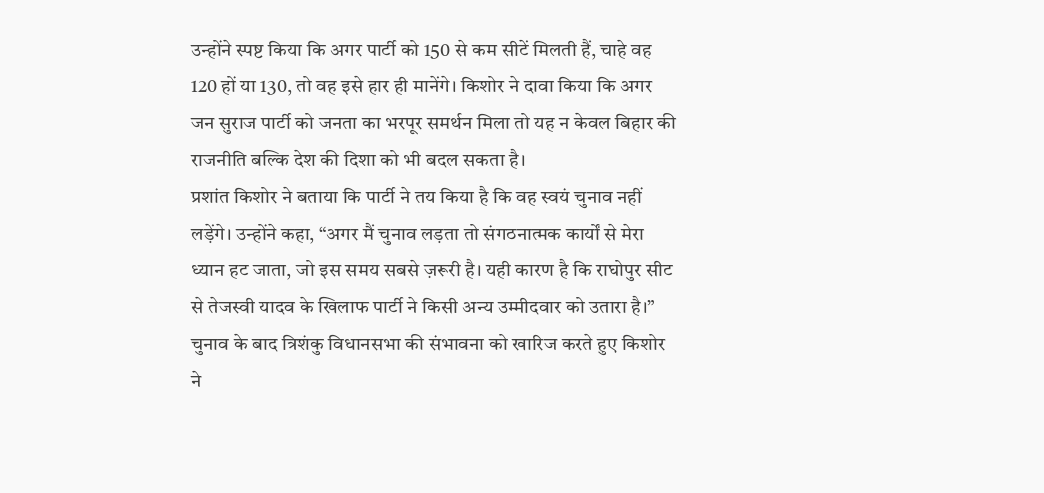उन्होंने स्पष्ट किया कि अगर पार्टी को 150 से कम सीटें मिलती हैं, चाहे वह 120 हों या 130, तो वह इसे हार ही मानेंगे। किशोर ने दावा किया कि अगर जन सुराज पार्टी को जनता का भरपूर समर्थन मिला तो यह न केवल बिहार की राजनीति बल्कि देश की दिशा को भी बदल सकता है।
प्रशांत किशोर ने बताया कि पार्टी ने तय किया है कि वह स्वयं चुनाव नहीं लड़ेंगे। उन्होंने कहा, “अगर मैं चुनाव लड़ता तो संगठनात्मक कार्यों से मेरा ध्यान हट जाता, जो इस समय सबसे ज़रूरी है। यही कारण है कि राघोपुर सीट से तेजस्वी यादव के खिलाफ पार्टी ने किसी अन्य उम्मीदवार को उतारा है।”
चुनाव के बाद त्रिशंकु विधानसभा की संभावना को खारिज करते हुए किशोर ने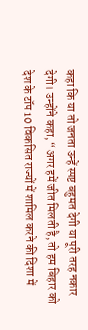कहा कि या तो जनता उन्हें स्पष्ट बहुमत देगी या पूरी तरह नकार देगी। उन्होंने कहा, “अगर हमें जीत मिलती है, तो हम बिहार को देश के टॉप 10 विकसित राज्यों में शामिल करने की दिशा में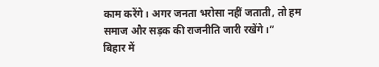काम करेंगे। अगर जनता भरोसा नहीं जताती, तो हम समाज और सड़क की राजनीति जारी रखेंगे।”
बिहार में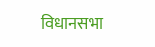विधानसभा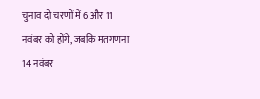चुनाव दो चरणों में 6 और 11 नवंबर को होंगे, जबकि मतगणना 14 नवंबर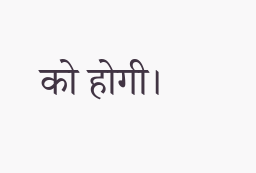को होगी।